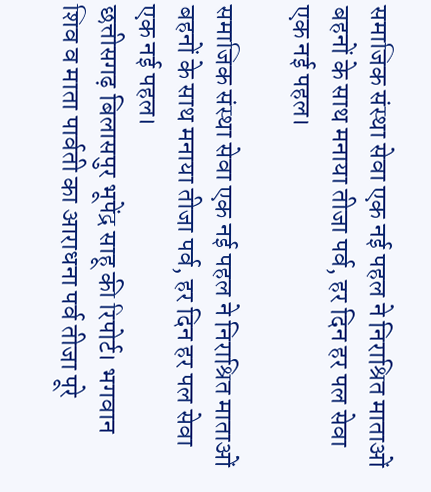समाजिक संस्था सेवा एक नई पहल ने निराश्रित माताओं बहनों के साथ मनाया तीजा पर्व, हर दिन हर पल सेवा एक नई पहल।

समाजिक संस्था सेवा एक नई पहल ने निराश्रित माताओं बहनों के साथ मनाया तीजा पर्व, हर दिन हर पल सेवा एक नई पहल।
छत्तीसगढ़ बिलासपुर भूपेंद्र साहू की रिपोर्ट। भगवान शिव व माता पार्वती का आराधना पर्व तीजा पूरे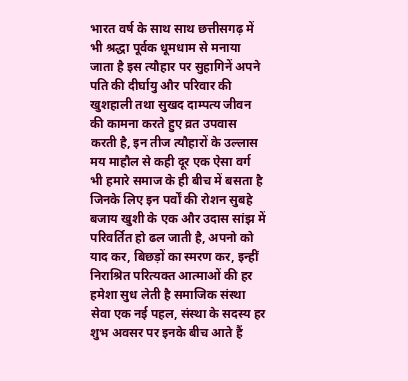भारत वर्ष के साथ साथ छत्तीसगढ़ में भी श्रद्धा पूर्वक धूमधाम से मनाया जाता है इस त्यौहार पर सुहागिनें अपने पति की दीर्घायु और परिवार की खुशहाली तथा सुखद दाम्पत्य जीवन की कामना करते हुए व्रत उपवास करती है, इन तीज त्यौहारों के उल्लास मय माहौल से कही दूर एक ऐसा वर्ग भी हमारे समाज के ही बीच में बसता है जिनके लिए इन पर्वों की रोशन सुबहे बजाय खुशी के एक और उदास सांझ में परिवर्तित हो ढल जाती है, अपनो को याद कर, बिछड़ों का स्मरण कर, इन्हीं निराश्रित परित्यक्त आत्माओं की हर हमेशा सुध लेती है समाजिक संस्था सेवा एक नई पहल, संस्था के सदस्य हर शुभ अवसर पर इनके बीच आते हैं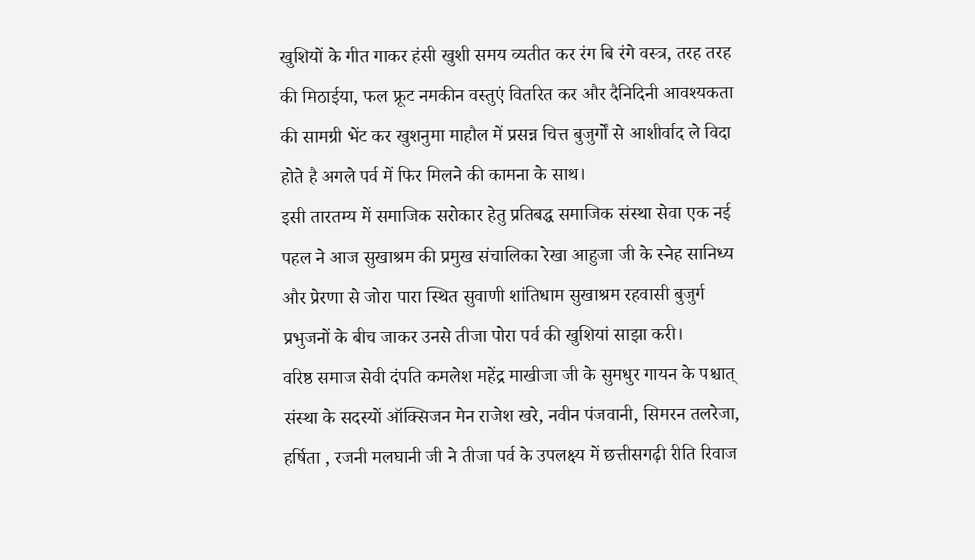खुशियों के गीत गाकर हंसी खुशी समय व्यतीत कर रंग बि रंगे वस्त्र, तरह तरह की मिठाईया, फल फ्रूट नमकीन वस्तुएं वितरित कर और दैनिदिनी आवश्यकता की सामग्री भेंट कर खुशनुमा माहौल में प्रसन्न चित्त बुजुर्गों से आशीर्वाद ले विदा होते है अगले पर्व में फिर मिलने की कामना के साथ।
इसी तारतम्य में समाजिक सरोकार हेतु प्रतिबद्ध समाजिक संस्था सेवा एक नई पहल ने आज सुखाश्रम की प्रमुख संचालिका रेखा आहुजा जी के स्नेह सानिध्य और प्रेरणा से जोरा पारा स्थित सुवाणी शांतिधाम सुखाश्रम रहवासी बुजुर्ग प्रभुजनों के बीच जाकर उनसे तीजा पोरा पर्व की खुशियां साझा करी।
वरिष्ठ समाज सेवी दंपति कमलेश महेंद्र माखीजा जी के सुमधुर गायन के पश्चात् संस्था के सदस्यों ऑक्सिजन मेन राजेश खरे, नवीन पंजवानी, सिमरन तलरेजा, हर्षिता , रजनी मलघानी जी ने तीजा पर्व के उपलक्ष्य में छत्तीसगढ़ी रीति रिवाज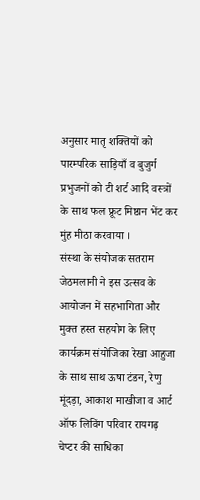अनुसार मातृ शक्तियों को पारम्परिक साड़ियाँ व बुजुर्ग प्रभुजनों को टी शर्ट आदि वस्त्रों के साथ फल फ्रूट मिष्ठान भेंट कर मुंह मीठा करवाया ।
संस्था के संयोजक सतराम जेठमलानी ने इस उत्सव के आयोजन में सहभागिता और मुक्त हस्त सहयोग के लिए कार्यक्रम संयोजिका रेखा आहुजा के साथ साथ ऊषा टंडन, रेणु मूंदड़ा, आकाश माखीजा व आर्ट ऑफ लिविंग परिवार रायगढ़ चेप्टर की साधिका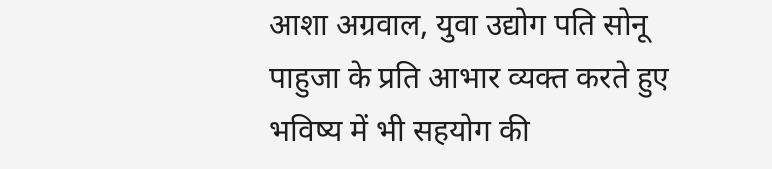आशा अग्रवाल, युवा उद्योग पति सोनू पाहुजा के प्रति आभार व्यक्त करते हुए भविष्य में भी सहयोग की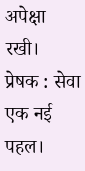अपेक्षा रखी।
प्रेषक : सेवा एक नई पहल।